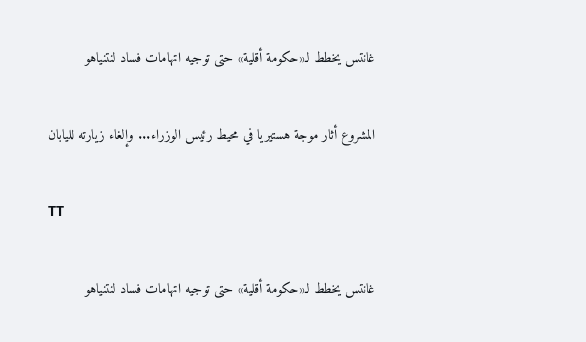غانتس يخطط لـ«حكومة أقلية» حتى توجيه اتهامات فساد لنتنياهو

المشروع أثار موجة هستيريا في محيط رئيس الوزراء... وإلغاء زيارته لليابان

TT

غانتس يخطط لـ«حكومة أقلية» حتى توجيه اتهامات فساد لنتنياهو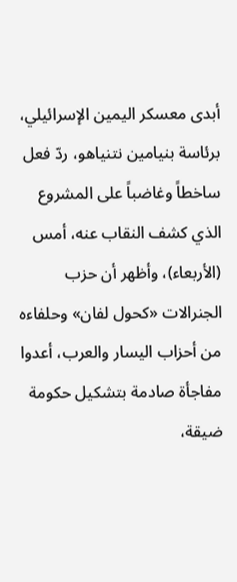أبدى معسكر اليمين الإسرائيلي، برئاسة بنيامين نتنياهو، ردّ فعل ساخطاً وغاضباً على المشروع الذي كشف النقاب عنه، أمس (الأربعاء)، وأظهر أن حزب الجنرالات «كحول لفان» وحلفاءه من أحزاب اليسار والعرب، أعدوا مفاجأة صادمة بتشكيل حكومة ضيقة،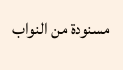مسنودة من النواب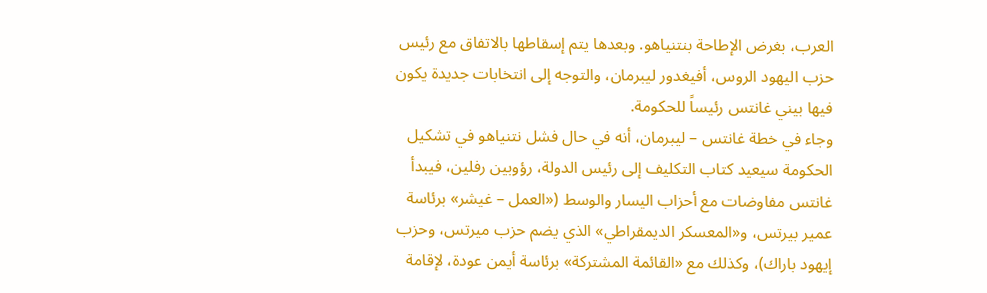العرب، بغرض الإطاحة بنتنياهو. وبعدها يتم إسقاطها بالاتفاق مع رئيس حزب اليهود الروس، أفيغدور ليبرمان، والتوجه إلى انتخابات جديدة يكون فيها بيني غانتس رئيساً للحكومة.
وجاء في خطة غانتس – ليبرمان، أنه في حال فشل نتنياهو في تشكيل الحكومة سيعيد كتاب التكليف إلى رئيس الدولة، رؤوبين رفلين، فيبدأ غانتس مفاوضات مع أحزاب اليسار والوسط («العمل – غيشر» برئاسة عمير بيرتس، و«المعسكر الديمقراطي» الذي يضم حزب ميرتس، وحزب إيهود باراك)، وكذلك مع «القائمة المشتركة» برئاسة أيمن عودة، لإقامة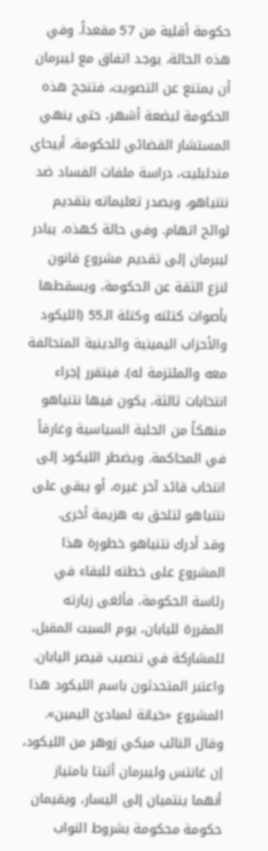حكومة أقلية من 57 مقعداً. وفي هذه الحالة، يوجد اتفاق مع ليبرمان أن يمتنع عن التصويت، فتنجح هذه الحكومة لبضعة أشهر، حتى ينهي المستشار القضائي للحكومة، أبيحاي مندلبليت، دراسة ملفات الفساد ضد نتنياهو، ويصدر تعليماته بتقديم لوائح اتهام. وفي حالة كهذه، يبادر ليبرمان إلى تقديم مشروع قانون لنزع الثقة عن الحكومة، ويسقطها بأصوات كتلته وكتلة الـ55 (الليكود والأحزاب اليمينية والدينية المتحالفة معه والملتزمة له). فيتقرر إجراء انتخابات ثالثة، يكون فيها نتنياهو منهكاً من الحلبة السياسية وغارقاً في المحاكمة. ويضطر الليكود إلى انتخاب قائد آخر غيره، أو يبقي على نتنياهو لتلحق به هزيمة أخرى.
وقد أدرك نتنياهو خطورة هذا المشروع على خطته للبقاء في رئاسة الحكومة، فألغى زيارته المقررة لليابان، يوم السبت المقبل، للمشاركة في تنصيب قيصر اليابان. واعتبر المتحدثون باسم الليكود هذا المشروع «خيانة لمبادئ اليمين». وقال النائب ميكي زوهر من الليكود، إن غانتس وليبرمان أثبتا بامتياز أنهما ينتميان إلى اليسار، ويقيمان حكومة محكومة بشروط النواب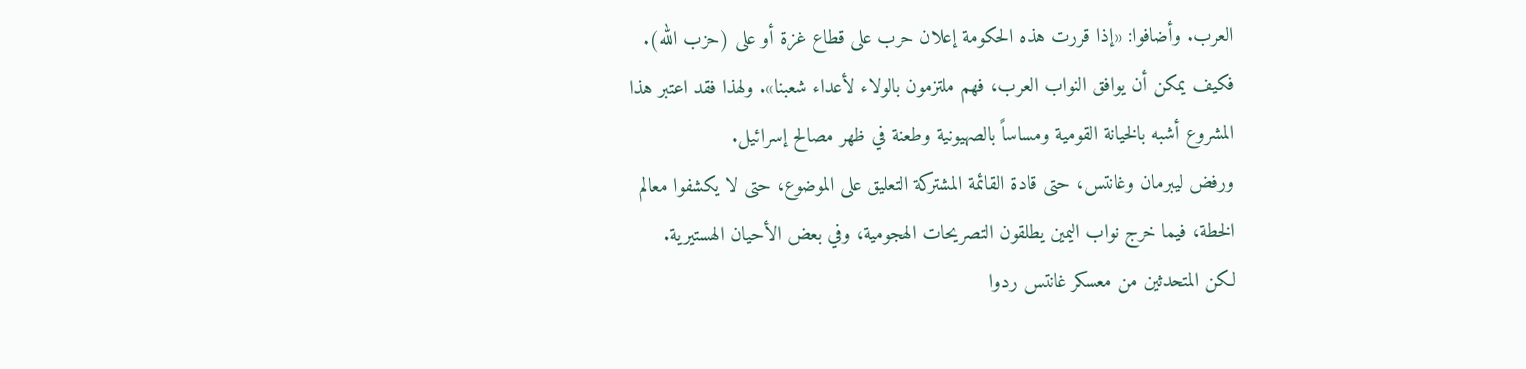العرب. وأضافوا: «إذا قررت هذه الحكومة إعلان حرب على قطاع غزة أو على (حزب الله). فكيف يمكن أن يوافق النواب العرب، فهم ملتزمون بالولاء لأعداء شعبنا». ولهذا فقد اعتبر هذا المشروع أشبه بالخيانة القومية ومساساً بالصهيونية وطعنة في ظهر مصالح إسرائيل.
ورفض ليبرمان وغانتس، حتى قادة القائمة المشتركة التعليق على الموضوع، حتى لا يكشفوا معالم الخطة، فيما خرج نواب اليمين يطلقون التصريحات الهجومية، وفي بعض الأحيان الهستيرية.
لكن المتحدثين من معسكر غانتس ردوا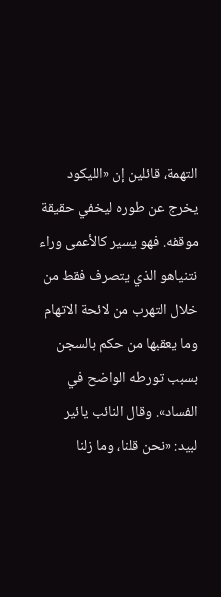التهمة، قائلين إن «الليكود يخرج عن طوره ليخفي حقيقة موقفه. فهو يسير كالأعمى وراء نتنياهو الذي يتصرف فقط من خلال التهرب من لائحة الاتهام وما يعقبها من حكم بالسجن بسبب تورطه الواضح في الفساد». وقال النائب يائير لبيد: «نحن قلنا، وما زلنا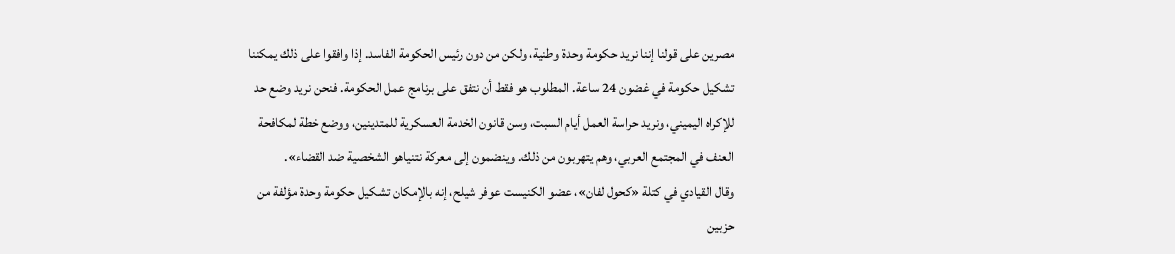مصرين على قولنا إننا نريد حكومة وحدة وطنية، ولكن من دون رئيس الحكومة الفاسد. إذا وافقوا على ذلك يمكننا تشكيل حكومة في غضون 24 ساعة. المطلوب هو فقط أن نتفق على برنامج عمل الحكومة. فنحن نريد وضع حد للإكراه اليميني، ونريد حراسة العمل أيام السبت، وسن قانون الخدمة العسكرية للمتدينين، ووضع خطة لمكافحة العنف في المجتمع العربي، وهم يتهربون من ذلك. وينضمون إلى معركة نتنياهو الشخصية ضد القضاء».
وقال القيادي في كتلة «كحول لفان»، عضو الكنيست عوفر شيلح، إنه بالإمكان تشكيل حكومة وحدة مؤلفة من حزبين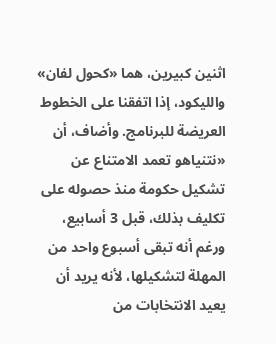اثنين كبيرين، هما «كحول لفان» والليكود، إذا اتفقنا على الخطوط العريضة للبرنامج. وأضاف، أن «نتنياهو تعمد الامتناع عن تشكيل حكومة منذ حصوله على تكليف بذلك، قبل 3 أسابيع، ورغم أنه تبقى أسبوع واحد من المهلة لتشكيلها، لأنه يريد أن يعيد الانتخابات من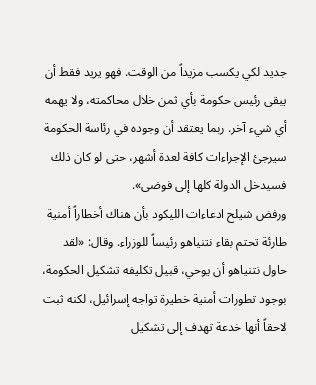جديد لكي يكسب مزيداً من الوقت. فهو يريد فقط أن يبقى رئيس حكومة بأي ثمن خلال محاكمته، ولا يهمه أي شيء آخر. ربما يعتقد أن وجوده في رئاسة الحكومة سيرجئ الإجراءات كافة لعدة أشهر، حتى لو كان ذلك فسيدخل الدولة كلها إلى فوضى».
ورفض شيلح ادعاءات الليكود بأن هناك أخطاراً أمنية طارئة تحتم بقاء نتنياهو رئيساً للوزراء. وقال: «لقد حاول نتنياهو أن يوحي، قبيل تكليفه تشكيل الحكومة، بوجود تطورات أمنية خطيرة تواجه إسرائيل، لكنه ثبت لاحقاً أنها خدعة تهدف إلى تشكيل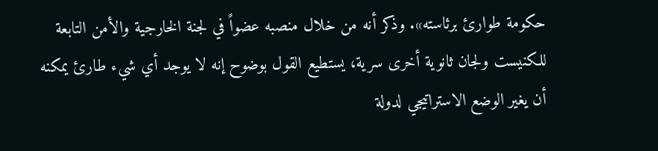حكومة طوارئ برئاسته». وذكر أنه من خلال منصبه عضواً في لجنة الخارجية والأمن التابعة للكنيست ولجان ثانوية أخرى سرية، يستطيع القول بوضوح إنه لا يوجد أي شيء طارئ يمكنه أن يغير الوضع الاستراتيجي لدولة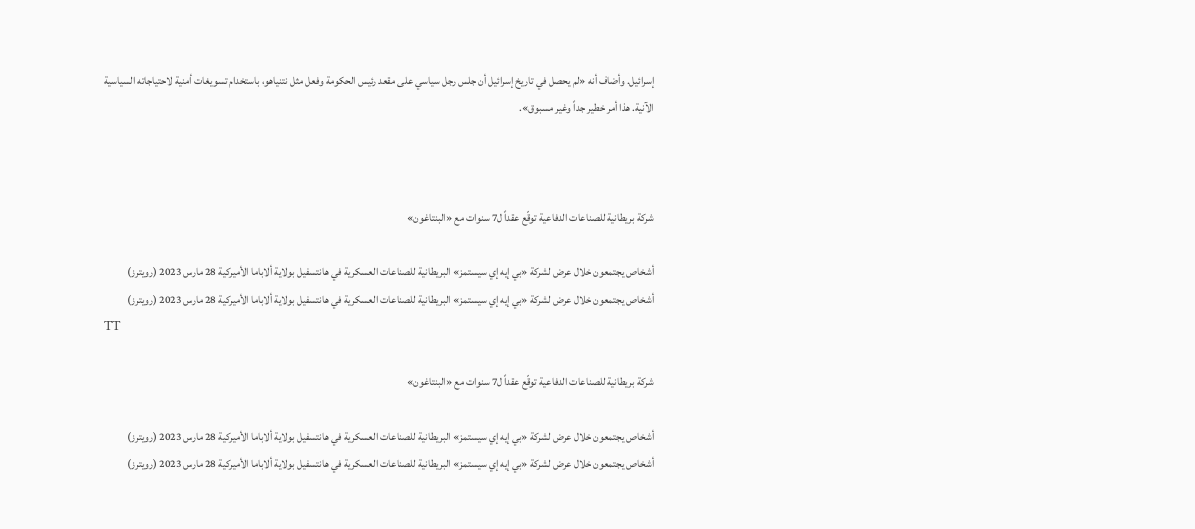إسرائيل. وأضاف أنه «لم يحصل في تاريخ إسرائيل أن جلس رجل سياسي على مقعد رئيس الحكومة وفعل مثل نتنياهو، باستخدام تسويغات أمنية لاحتياجاته السياسية الآنية. هذا أمر خطير جداً وغير مسبوق».



شركة بريطانية للصناعات الدفاعية توقّع عقداً ل7 سنوات مع «البنتاغون»

أشخاص يجتمعون خلال عرض لشركة «بي إيه إي سيستمز» البريطانية للصناعات العسكرية في هانتسفيل بولاية ألاباما الأميركية 28 مارس 2023 (رويترز)
أشخاص يجتمعون خلال عرض لشركة «بي إيه إي سيستمز» البريطانية للصناعات العسكرية في هانتسفيل بولاية ألاباما الأميركية 28 مارس 2023 (رويترز)
TT

شركة بريطانية للصناعات الدفاعية توقّع عقداً ل7 سنوات مع «البنتاغون»

أشخاص يجتمعون خلال عرض لشركة «بي إيه إي سيستمز» البريطانية للصناعات العسكرية في هانتسفيل بولاية ألاباما الأميركية 28 مارس 2023 (رويترز)
أشخاص يجتمعون خلال عرض لشركة «بي إيه إي سيستمز» البريطانية للصناعات العسكرية في هانتسفيل بولاية ألاباما الأميركية 28 مارس 2023 (رويترز)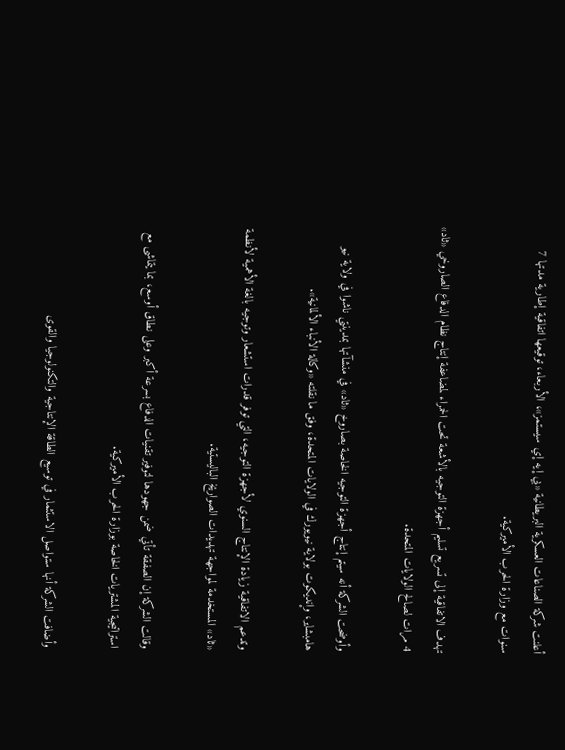أعلنت شركة الصناعات العسكرية البريطانية «بي إيه إي سيستمز»، الأربعاء، توقيعها اتفاقية إطارية مدتها 7 سنوات مع وزارة الحرب الأميركية.

تهدف الاتفاقية إلى تسريع تسليم أجهزة التوجيه بالأشعة تحت الحمراء لمضاعفة إنتاج نظام الدفاع الصاروخي «ثاد» 4 مرات لصالح الولايات المتحدة.

وأوضحت الشركة أنه سيتم إنتاج أجهزة التوجيه الخاصة بصاروخ «ثاد» في منشآتها بمدينتي ناشوا في ولاية نيو هامبشاير، وإنديكوت بولاية نيويورك في الولايات المتحدة، وفق ما نقلته «وكالة الأنباء الألمانية».

وتدعم الاتفاقية زيادة الإنتاج السنوي لأجهزة التوجيه، التي توفر قدرات استشعار وتوجيه بالغة الأهمية لأنظمة «ثاد» المستخدمة لمواجهة تهديدات الصواريخ الباليستية.

وقالت الشركة إن الصفقة تأتي ضمن جهودها لتوفير تقنيات الدفاع بسرعة أكبر وعلى نطاق أوسع، بما يتماشى مع استراتيجية المشتريات الخاصة بوزارة الحرب الأميركية.

وأضافت الشركة أنها ستواصل الاستثمار في توسيع الطاقة الإنتاجية والتكنولوجيا والقوى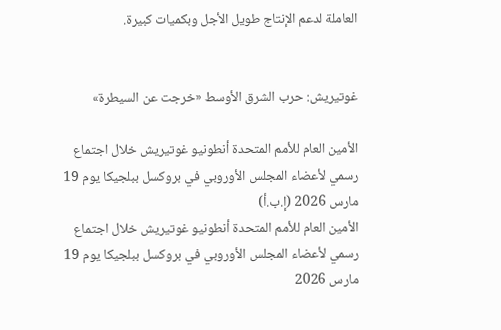العاملة لدعم الإنتاج طويل الأجل وبكميات كبيرة.


غوتيريش: حرب الشرق الأوسط «خرجت عن السيطرة»

الأمين العام للأمم المتحدة أنطونيو غوتيريش خلال اجتماع رسمي لأعضاء المجلس الأوروبي في بروكسل ببلجيكا يوم 19 مارس 2026 (إ.ب.أ)
الأمين العام للأمم المتحدة أنطونيو غوتيريش خلال اجتماع رسمي لأعضاء المجلس الأوروبي في بروكسل ببلجيكا يوم 19 مارس 2026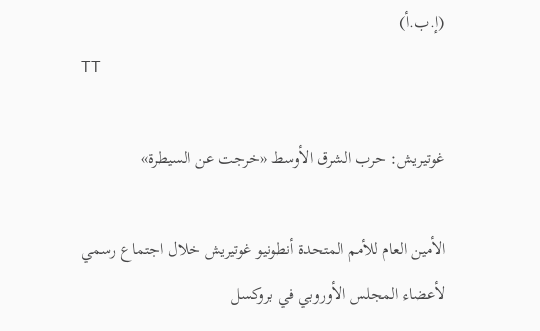(إ.ب.أ)
TT

غوتيريش: حرب الشرق الأوسط «خرجت عن السيطرة»

الأمين العام للأمم المتحدة أنطونيو غوتيريش خلال اجتماع رسمي لأعضاء المجلس الأوروبي في بروكسل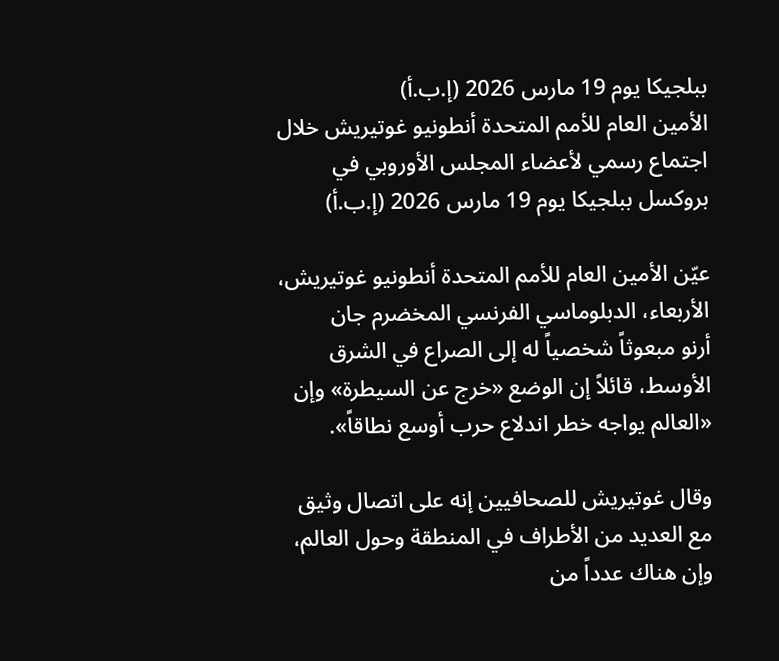ببلجيكا يوم 19 مارس 2026 (إ.ب.أ)
الأمين العام للأمم المتحدة أنطونيو غوتيريش خلال اجتماع رسمي لأعضاء المجلس الأوروبي في بروكسل ببلجيكا يوم 19 مارس 2026 (إ.ب.أ)

عيّن الأمين العام للأمم المتحدة أنطونيو غوتيريش، الأربعاء، الدبلوماسي الفرنسي ‌المخضرم جان أرنو ‌مبعوثاً شخصياً ‌له إلى الصراع في الشرق الأوسط، قائلاً إن الوضع «خرج عن السيطرة» وإن «العالم ‌يواجه ‌خطر اندلاع ‌حرب ‌أوسع نطاقاً».

وقال غوتيريش للصحافيين إنه على ‌اتصال وثيق مع العديد من الأطراف في المنطقة وحول العالم، وإن هناك عدداً من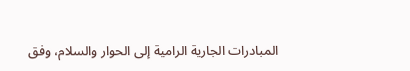المبادرات الجارية الرامية إلى الحوار والسلام، وفق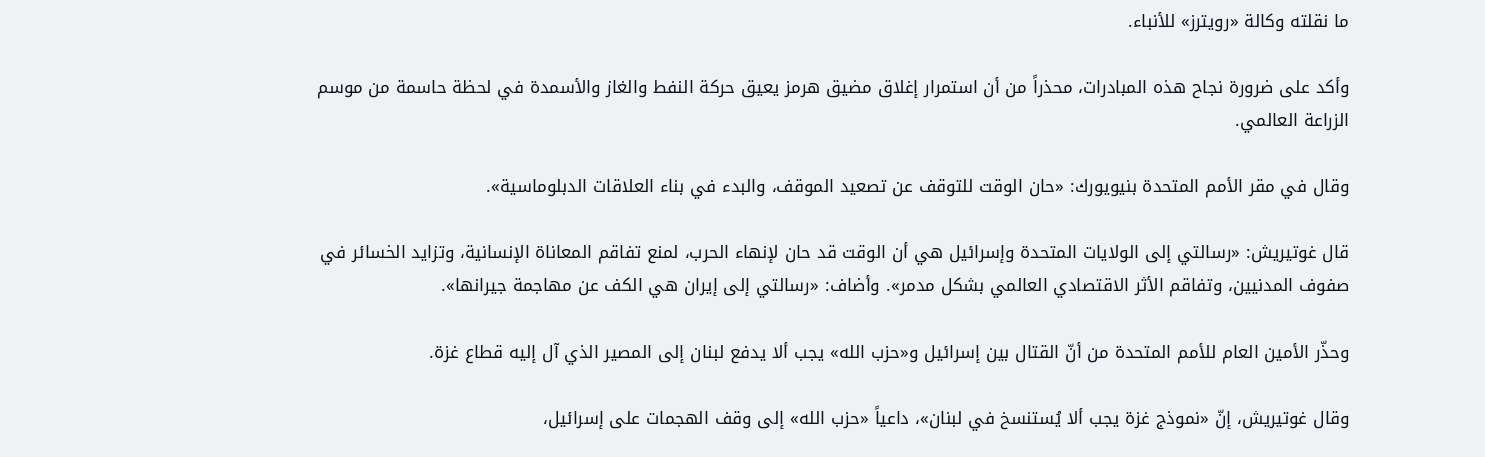ما نقلته وكالة «رويترز» للأنباء.

وأكد على ضرورة نجاح هذه المبادرات، محذراً من أن استمرار إغلاق مضيق هرمز يعيق حركة النفط والغاز والأسمدة في لحظة حاسمة من موسم الزراعة العالمي.

وقال في مقر الأمم المتحدة بنيويورك: «حان الوقت للتوقف عن تصعيد الموقف، والبدء في بناء العلاقات الدبلوماسية».

قال غوتيريش: «رسالتي إلى الولايات المتحدة وإسرائيل هي أن الوقت قد حان لإنهاء الحرب، لمنع تفاقم المعاناة الإنسانية، وتزايد الخسائر في صفوف المدنيين، وتفاقم الأثر الاقتصادي العالمي بشكل مدمر». وأضاف: «رسالتي إلى إيران هي الكف عن مهاجمة جيرانها».

وحذّر الأمين العام للأمم المتحدة من أنّ القتال بين إسرائيل و«حزب الله» يجب ألا يدفع لبنان إلى المصير الذي آل إليه قطاع غزة.

وقال غوتيريش، إنّ «نموذج غزة يجب ألا يُستنسخ في لبنان»، داعياً «حزب الله» إلى وقف الهجمات على إسرائيل،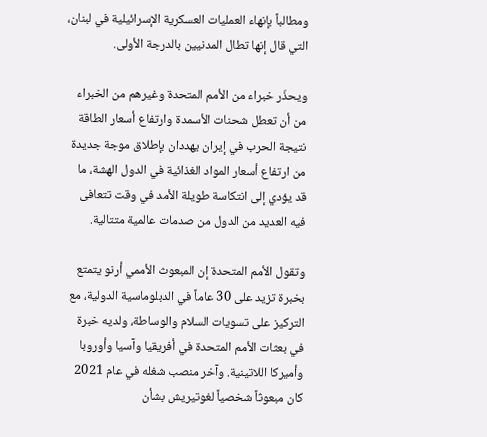ومطالباً بإنهاء العمليات العسكرية الإسرائيلية في لبنان، التي قال إنها تطال المدنيين بالدرجة الأولى.

ويحذّر خبراء من الأمم المتحدة وغيرهم من الخبراء من أن تعطل شحنات الأسمدة وارتفاع أسعار الطاقة نتيجة الحرب في إيران يهددان بإطلاق موجة جديدة من ارتفاع أسعار المواد الغذائية في الدول الهشة، ما قد يؤدي إلى انتكاسة طويلة الأمد في وقت تتعافى فيه العديد من الدول من صدمات عالمية متتالية.

وتقول الأمم المتحدة إن المبعوث الأممي أرنو يتمتع بخبرة تزيد على 30 عاماً في الدبلوماسية الدولية، مع التركيز على تسويات السلام والوساطة، ولديه خبرة في بعثات الأمم المتحدة في أفريقيا وآسيا وأوروبا وأميركا اللاتينية. وآخر منصب شغله في عام 2021 كان مبعوثاً شخصياً لغوتيريش بشأن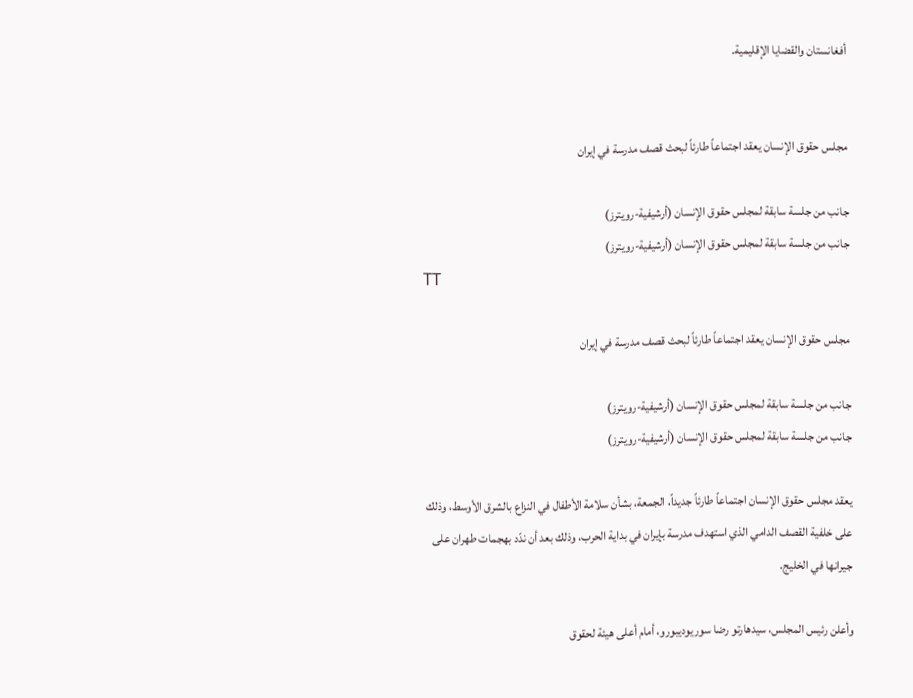أفغانستان والقضايا الإقليمية.


مجلس حقوق الإنسان يعقد اجتماعاً طارئاً لبحث قصف مدرسة في إيران

جانب من جلسة سابقة لمجلس حقوق الإنسان (أرشيفية-رويترز)
جانب من جلسة سابقة لمجلس حقوق الإنسان (أرشيفية-رويترز)
TT

مجلس حقوق الإنسان يعقد اجتماعاً طارئاً لبحث قصف مدرسة في إيران

جانب من جلسة سابقة لمجلس حقوق الإنسان (أرشيفية-رويترز)
جانب من جلسة سابقة لمجلس حقوق الإنسان (أرشيفية-رويترز)

يعقد مجلس حقوق الإنسان اجتماعاً طارئاً جديداً، الجمعة، بشأن سلامة الأطفال في النزاع بالشرق الأوسط، وذلك على خلفية القصف الدامي الذي استهدف مدرسة بإيران في بداية الحرب، وذلك بعد أن ندّد بهجمات طهران على جيرانها في الخليج.

وأعلن رئيس المجلس، سيدهارتو رضا سوريوديبورو، أمام أعلى هيئة لحقوق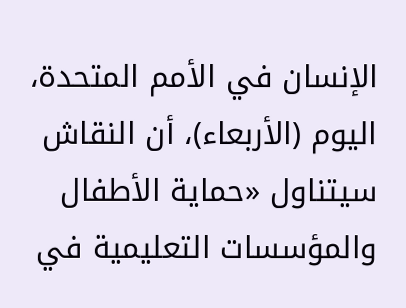الإنسان في الأمم المتحدة، اليوم (الأربعاء)، أن النقاش سيتناول «حماية الأطفال والمؤسسات التعليمية في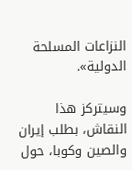النزاعات المسلحة الدولية».

وسيتركز هذا النقاش، بطلب إيران والصين وكوبا، حول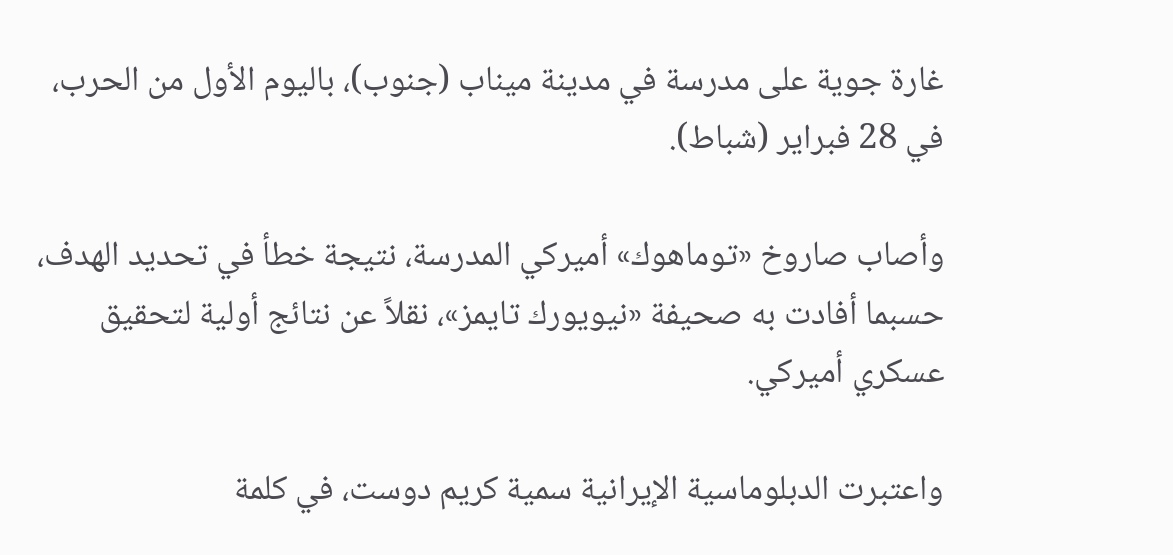غارة جوية على مدرسة في مدينة ميناب (جنوب)، باليوم الأول من الحرب، في 28 فبراير (شباط).

وأصاب صاروخ «توماهوك» أميركي المدرسة، نتيجة خطأ في تحديد الهدف، حسبما أفادت به صحيفة «نيويورك تايمز»، نقلاً عن نتائج أولية لتحقيق عسكري أميركي.

واعتبرت الدبلوماسية الإيرانية سمية كريم دوست، في كلمة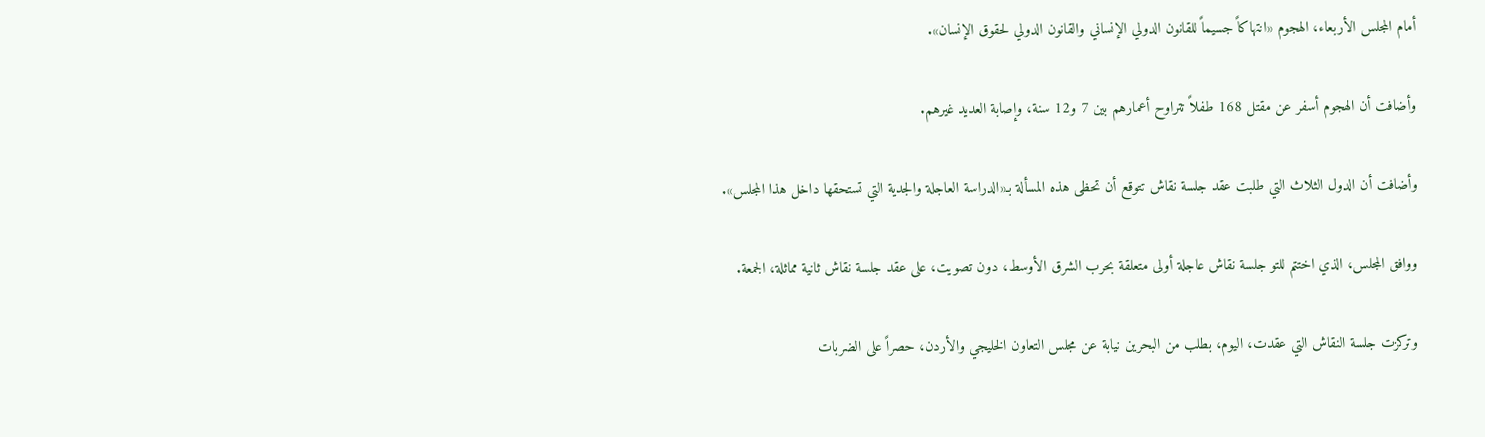أمام المجلس الأربعاء، الهجوم «انتهاكاً جسيماً للقانون الدولي الإنساني والقانون الدولي لحقوق الإنسان».

وأضافت أن الهجوم أسفر عن مقتل 168 طفلاً تتراوح أعمارهم بين 7 و12 سنة، وإصابة العديد غيرهم.

وأضافت أن الدول الثلاث التي طلبت عقد جلسة نقاش تتوقع أن تحظى هذه المسألة بـ«الدراسة العاجلة والجدية التي تستحقها داخل هذا المجلس».

ووافق المجلس، الذي اختتم للتو جلسة نقاش عاجلة أولى متعلقة بحرب الشرق الأوسط، دون تصويت، على عقد جلسة نقاش ثانية مماثلة، الجمعة.

وتركزت جلسة النقاش التي عقدت، اليوم، بطلب من البحرين نيابة عن مجلس التعاون الخليجي والأردن، حصراً على الضربات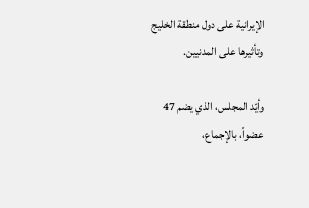الإيرانية على دول منطقة الخليج وتأثيرها على المدنيين.

وأيّد المجلس، الذي يضم 47 عضواً، بالإجماع،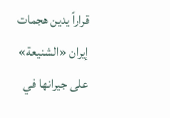قراراً يدين هجمات إيران «الشنيعة» على جيرانها في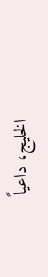الخليج، داعياً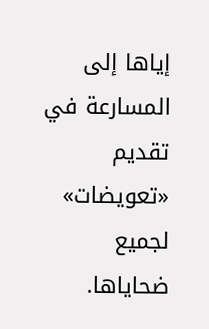إياها إلى المسارعة في تقديم «تعويضات» لجميع ضحاياها.